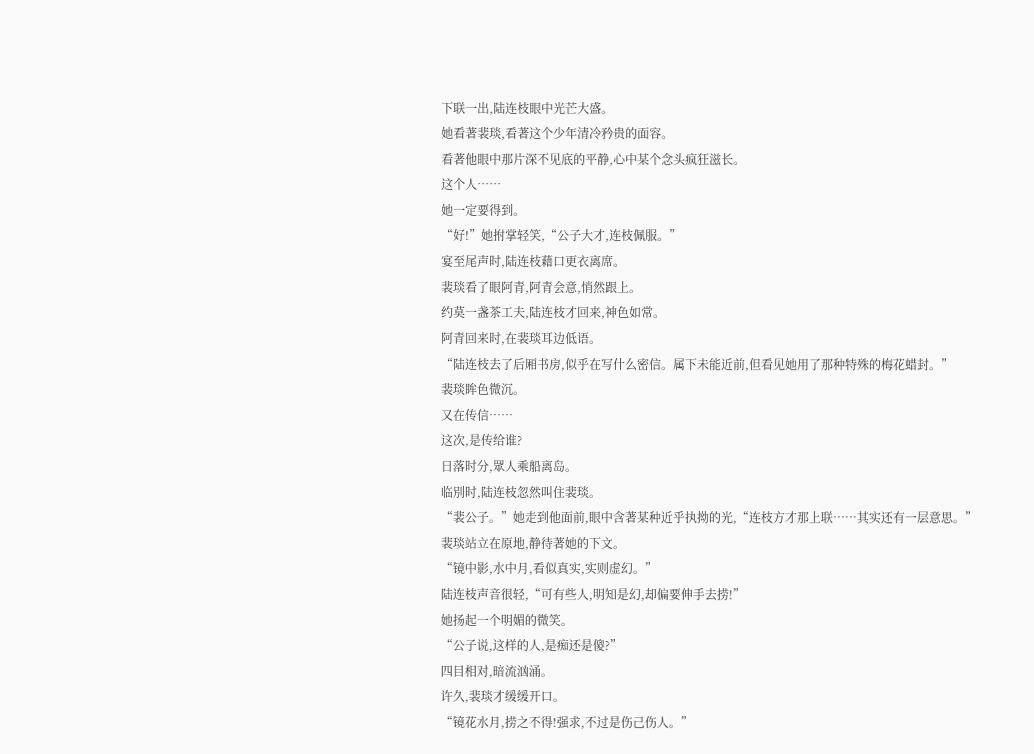下联一出,陆连枝眼中光芒大盛。
她看著裴琰,看著这个少年清冷矜贵的面容。
看著他眼中那片深不见底的平静,心中某个念头疯狂滋长。
这个人……
她一定要得到。
“好!”她拊掌轻笑,“公子大才,连枝佩服。”
宴至尾声时,陆连枝藉口更衣离席。
裴琰看了眼阿青,阿青会意,悄然跟上。
约莫一盏茶工夫,陆连枝才回来,神色如常。
阿青回来时,在裴琰耳边低语。
“陆连枝去了后厢书房,似乎在写什么密信。属下未能近前,但看见她用了那种特殊的梅花蜡封。”
裴琰眸色微沉。
又在传信……
这次,是传给谁?
日落时分,眾人乘船离岛。
临別时,陆连枝忽然叫住裴琰。
“裴公子。”她走到他面前,眼中含著某种近乎执拗的光,“连枝方才那上联……其实还有一层意思。”
裴琰站立在原地,静待著她的下文。
“镜中影,水中月,看似真实,实则虚幻。”
陆连枝声音很轻,“可有些人,明知是幻,却偏要伸手去捞!”
她扬起一个明媚的微笑。
“公子说,这样的人,是痴还是傻?”
四目相对,暗流汹涌。
许久,裴琰才缓缓开口。
“镜花水月,捞之不得!强求,不过是伤己伤人。”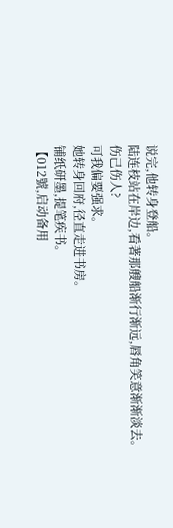说完,他转身登船。
陆连枝站在岸边,看著那艘船渐行渐远,唇角笑意渐渐淡去。
伤己伤人?
可我偏要强求。
她转身回府,径直走进书房。
铺纸研墨,提笔疾书。
【012號,启动备用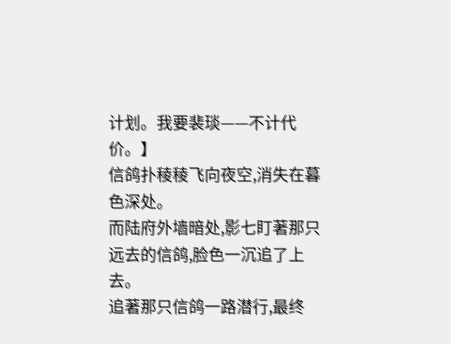计划。我要裴琰——不计代价。】
信鸽扑稜稜飞向夜空,消失在暮色深处。
而陆府外墙暗处,影七盯著那只远去的信鸽,脸色一沉追了上去。
追著那只信鸽一路潜行,最终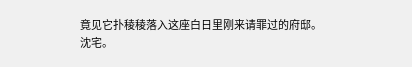竟见它扑稜稜落入这座白日里刚来请罪过的府邸。
沈宅。